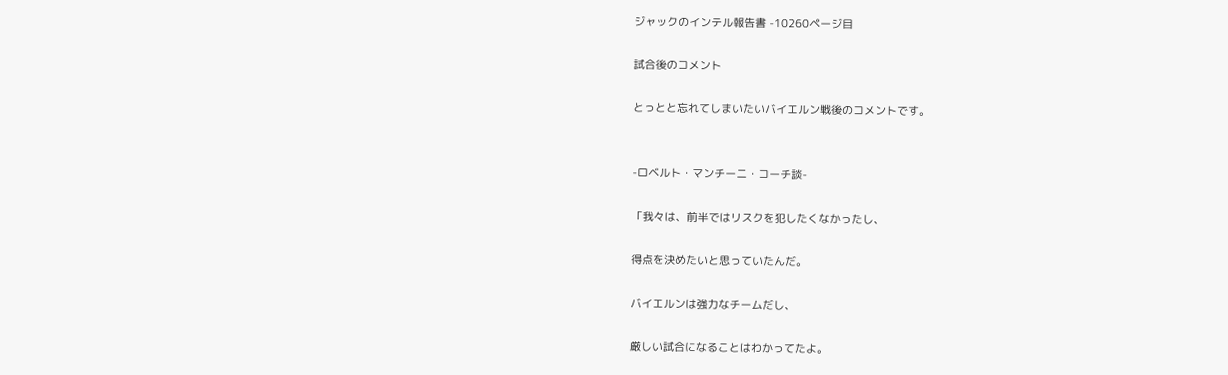ジャックのインテル報告書 -10260ページ目

試合後のコメント

とっとと忘れてしまいたいバイエルン戦後のコメントです。


-ロベルト・マンチーニ・コーチ談-

「我々は、前半ではリスクを犯したくなかったし、

得点を決めたいと思っていたんだ。

バイエルンは強力なチームだし、

厳しい試合になることはわかってたよ。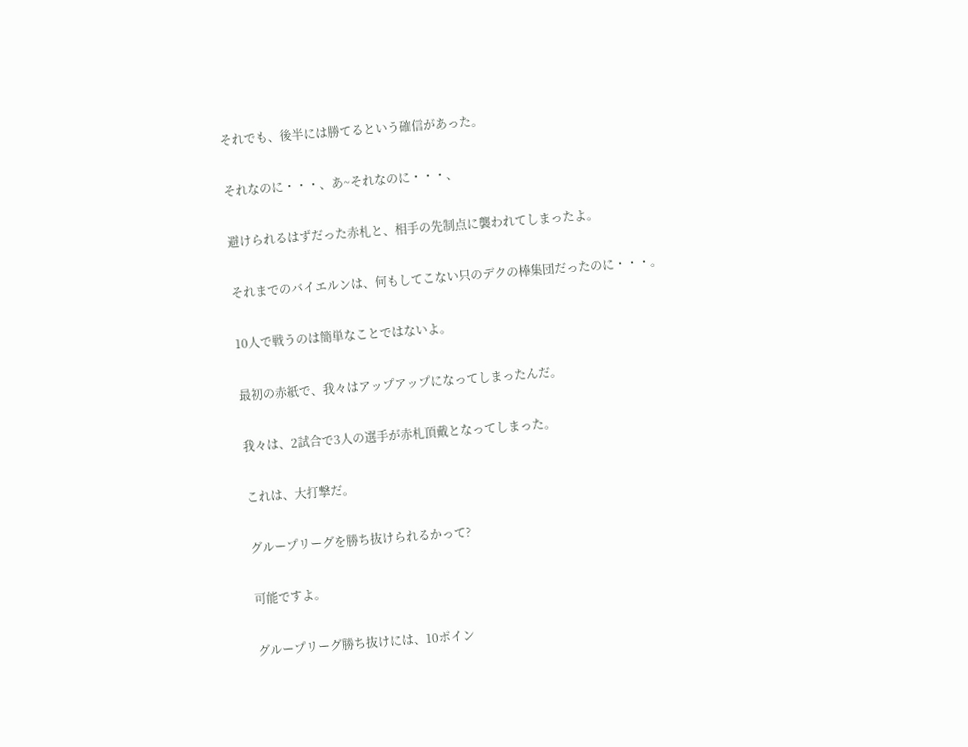それでも、後半には勝てるという確信があった。

それなのに・・・、あ~それなのに・・・、

避けられるはずだった赤札と、相手の先制点に襲われてしまったよ。

それまでのバイエルンは、何もしてこない只のデクの棒集団だったのに・・・。

10人で戦うのは簡単なことではないよ。

最初の赤紙で、我々はアップアップになってしまったんだ。

我々は、2試合で3人の選手が赤札頂戴となってしまった。

これは、大打撃だ。

グループリーグを勝ち抜けられるかって?

可能ですよ。

グループリーグ勝ち抜けには、10ポイン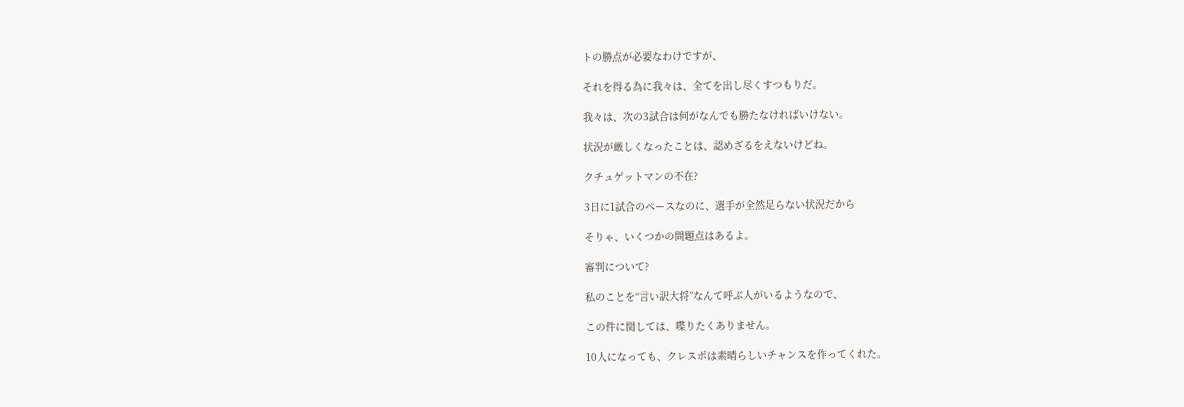トの勝点が必要なわけですが、

それを得る為に我々は、全てを出し尽くすつもりだ。

我々は、次の3試合は何がなんでも勝たなければいけない。

状況が厳しくなったことは、認めざるをえないけどね。

クチュゲットマンの不在?

3日に1試合のペースなのに、選手が全然足らない状況だから

そりゃ、いくつかの問題点はあるよ。

審判について?

私のことを“言い訳大将”なんて呼ぶ人がいるようなので、

この件に関しては、喋りたくありません。

10人になっても、クレスポは素晴らしいチャンスを作ってくれた。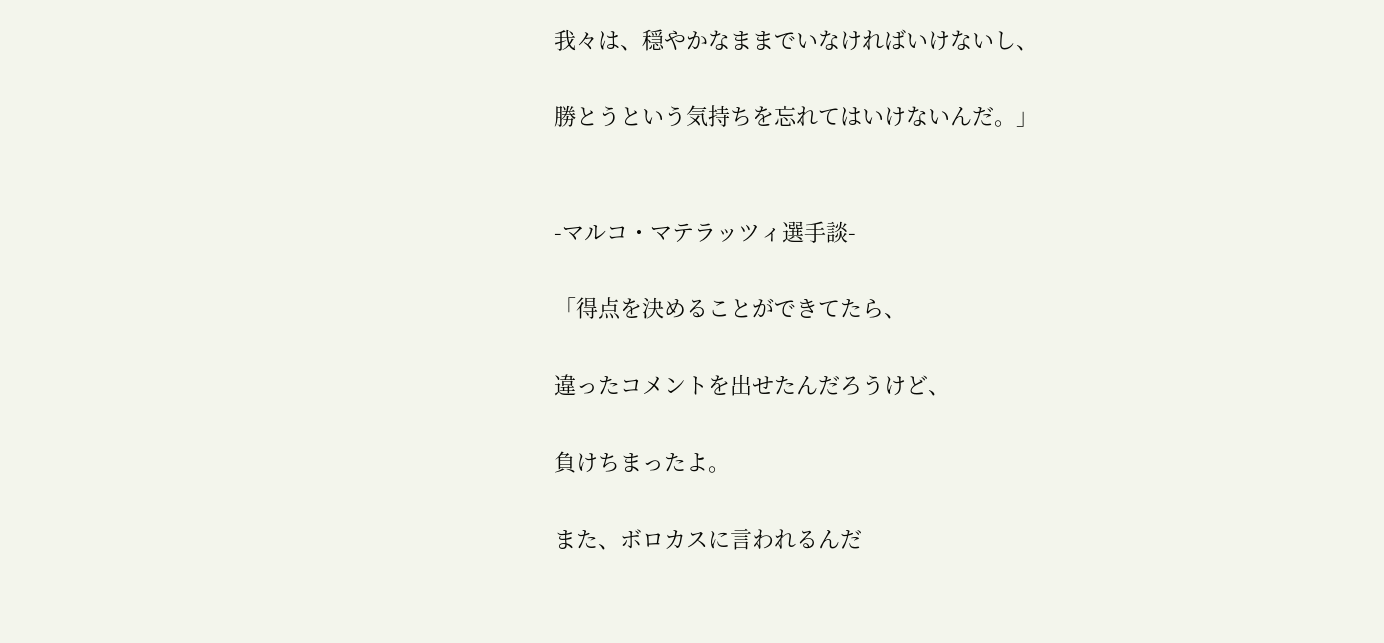我々は、穏やかなままでいなければいけないし、

勝とうという気持ちを忘れてはいけないんだ。」


-マルコ・マテラッツィ選手談-

「得点を決めることができてたら、

違ったコメントを出せたんだろうけど、

負けちまったよ。

また、ボロカスに言われるんだ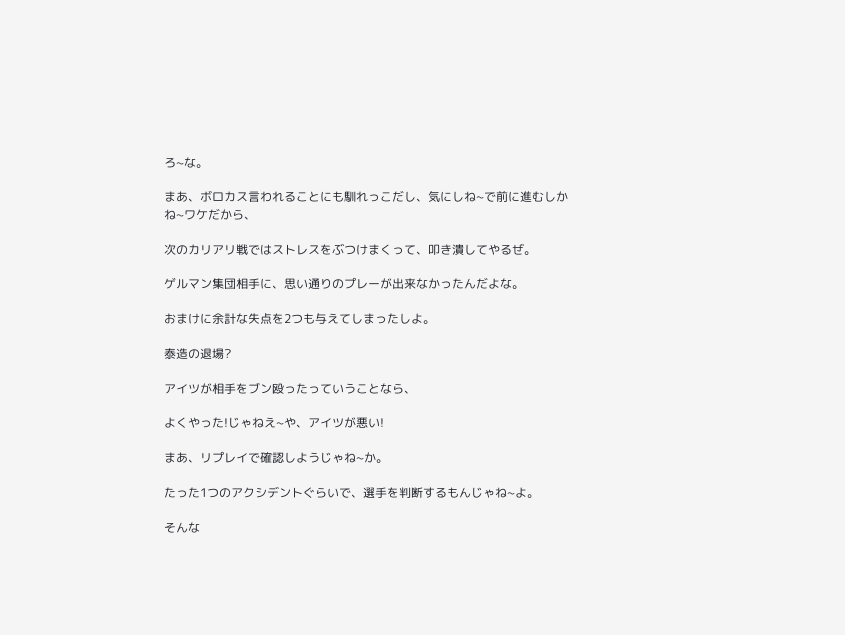ろ~な。

まあ、ボロカス言われることにも馴れっこだし、気にしね~で前に進むしかね~ワケだから、

次のカリアリ戦ではストレスをぶつけまくって、叩き潰してやるぜ。

ゲルマン集団相手に、思い通りのプレーが出来なかったんだよな。

おまけに余計な失点を2つも与えてしまったしよ。

泰造の退場?

アイツが相手をブン殴ったっていうことなら、

よくやった!じゃねえ~や、アイツが悪い!

まあ、リプレイで確認しようじゃね~か。

たった1つのアクシデントぐらいで、選手を判断するもんじゃね~よ。

そんな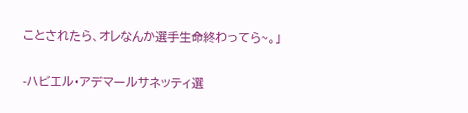ことされたら、オレなんか選手生命終わってら~。」


-ハビエル・アデマールサネッティ選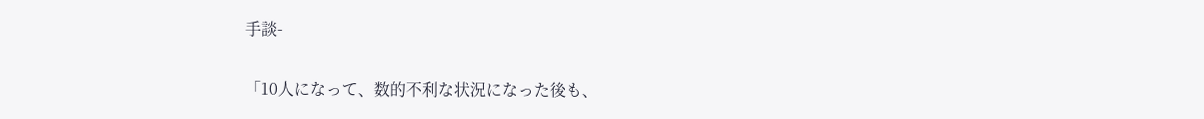手談-

「10人になって、数的不利な状況になった後も、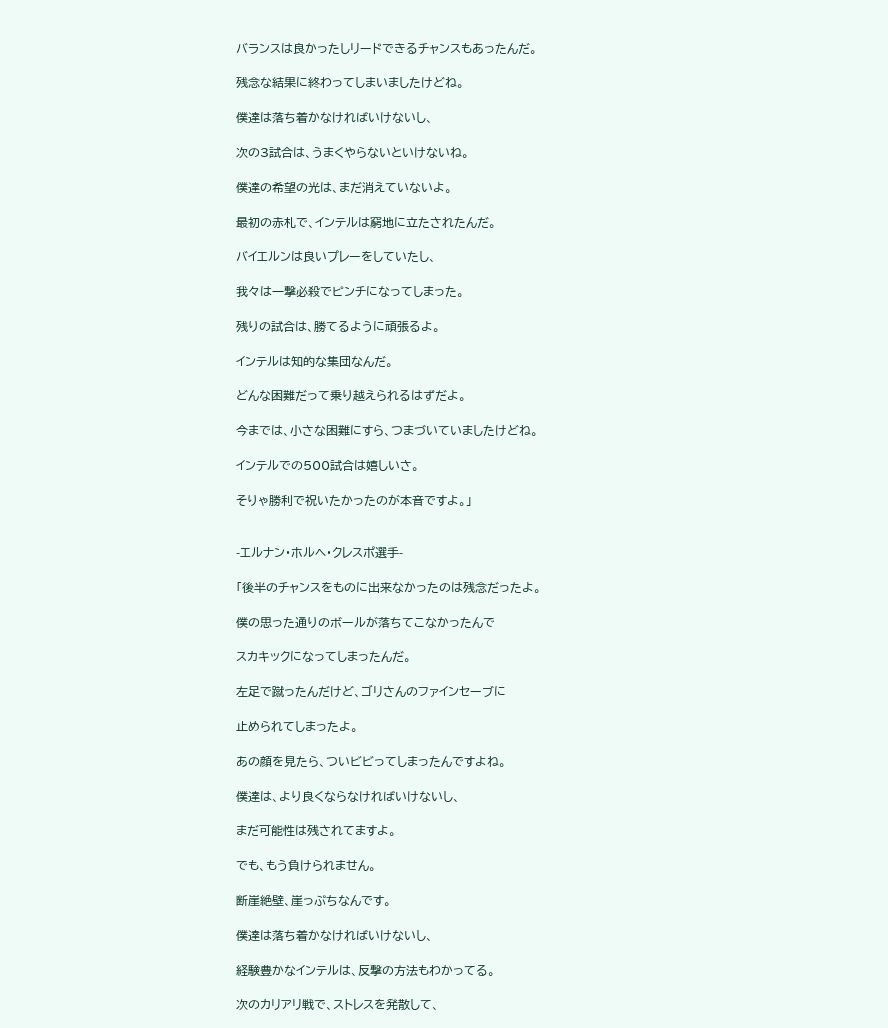バランスは良かったしリードできるチャンスもあったんだ。

残念な結果に終わってしまいましたけどね。

僕達は落ち着かなければいけないし、

次の3試合は、うまくやらないといけないね。

僕達の希望の光は、まだ消えていないよ。

最初の赤札で、インテルは窮地に立たされたんだ。

バイエルンは良いプレーをしていたし、

我々は一撃必殺でピンチになってしまった。

残りの試合は、勝てるように頑張るよ。

インテルは知的な集団なんだ。

どんな困難だって乗り越えられるはずだよ。

今までは、小さな困難にすら、つまづいていましたけどね。

インテルでの500試合は嬉しいさ。

そりゃ勝利で祝いたかったのが本音ですよ。」


-エルナン・ホルヘ・クレスポ選手-

「後半のチャンスをものに出来なかったのは残念だったよ。

僕の思った通りのボールが落ちてこなかったんで

スカキックになってしまったんだ。

左足で蹴ったんだけど、ゴリさんのファインセーブに

止められてしまったよ。

あの顔を見たら、ついビビってしまったんですよね。

僕達は、より良くならなければいけないし、

まだ可能性は残されてますよ。

でも、もう負けられません。

断崖絶壁、崖っぷちなんです。

僕達は落ち着かなければいけないし、

経験豊かなインテルは、反撃の方法もわかってる。

次のカリアリ戦で、ストレスを発散して、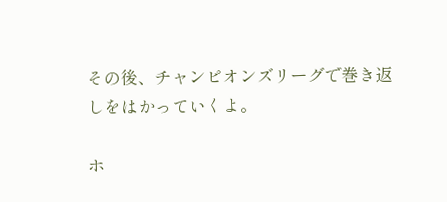その後、チャンピオンズリーグで巻き返しをはかっていくよ。

ホ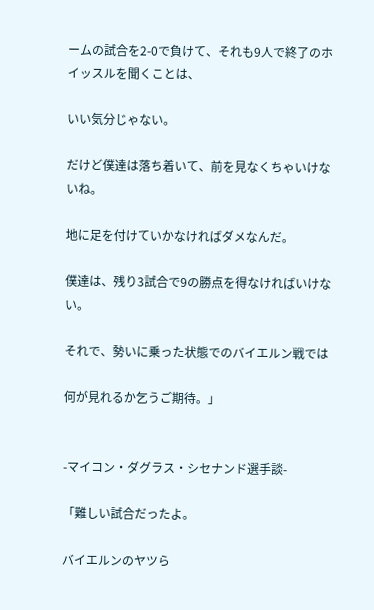ームの試合を2-0で負けて、それも9人で終了のホイッスルを聞くことは、

いい気分じゃない。

だけど僕達は落ち着いて、前を見なくちゃいけないね。

地に足を付けていかなければダメなんだ。

僕達は、残り3試合で9の勝点を得なければいけない。

それで、勢いに乗った状態でのバイエルン戦では

何が見れるか乞うご期待。」


-マイコン・ダグラス・シセナンド選手談-

「難しい試合だったよ。

バイエルンのヤツら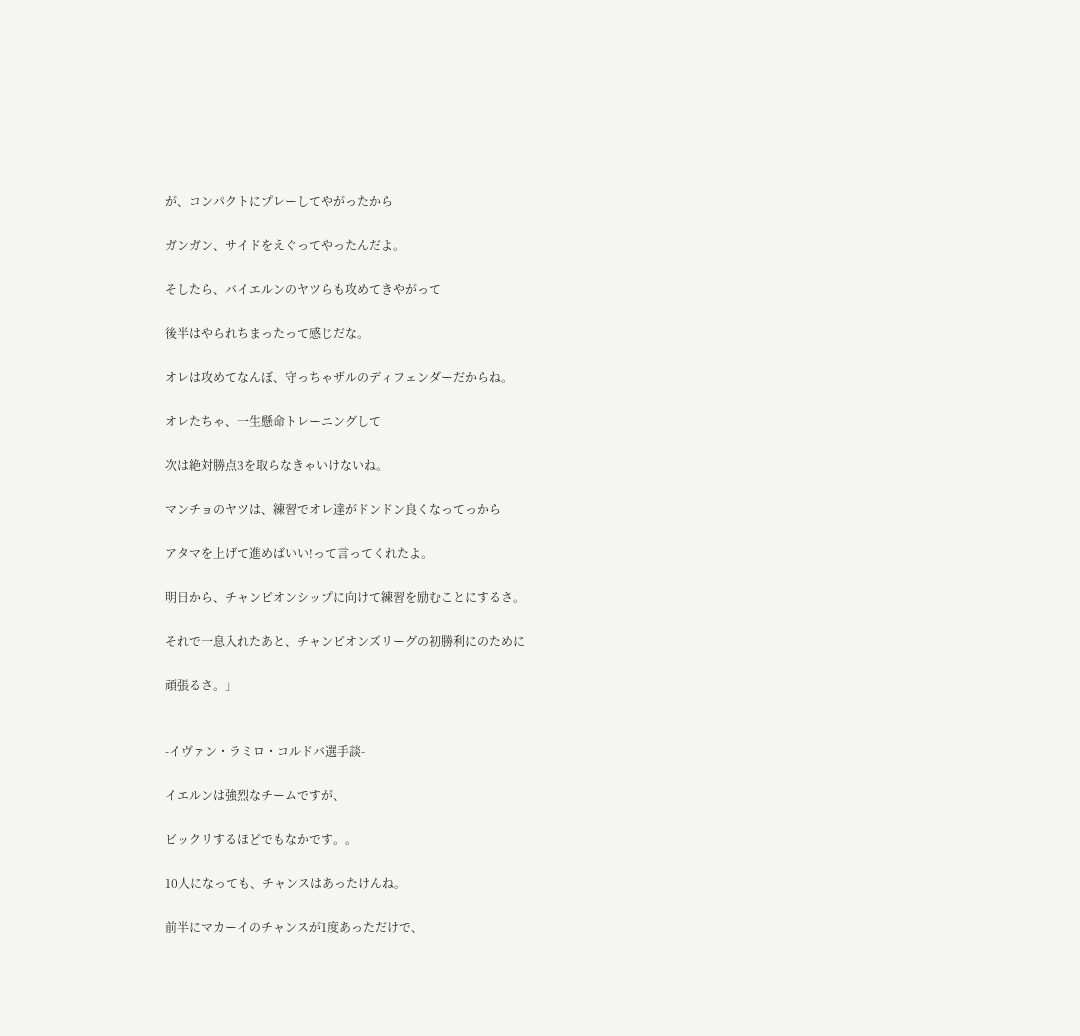が、コンパクトにプレーしてやがったから

ガンガン、サイドをえぐってやったんだよ。

そしたら、バイエルンのヤツらも攻めてきやがって

後半はやられちまったって感じだな。

オレは攻めてなんぼ、守っちゃザルのディフェンダーだからね。

オレたちゃ、一生懸命トレーニングして

次は絶対勝点3を取らなきゃいけないね。

マンチョのヤツは、練習でオレ達がドンドン良くなってっから

アタマを上げて進めばいい!って言ってくれたよ。

明日から、チャンピオンシップに向けて練習を励むことにするさ。

それで一息入れたあと、チャンピオンズリーグの初勝利にのために

頑張るさ。」


-イヴァン・ラミロ・コルドバ選手談-

イエルンは強烈なチームですが、

ビックリするほどでもなかです。。

10人になっても、チャンスはあったけんね。

前半にマカーイのチャンスが1度あっただけで、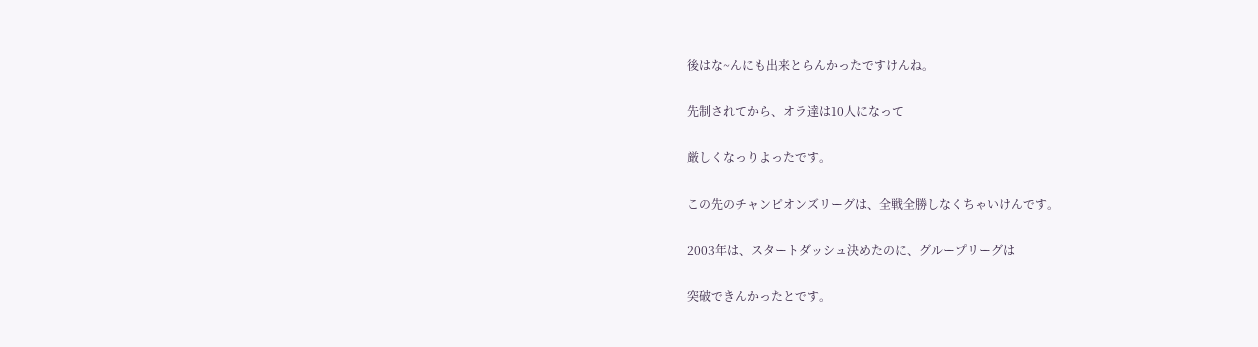後はな~んにも出来とらんかったですけんね。

先制されてから、オラ達は10人になって

厳しくなっりよったです。

この先のチャンピオンズリーグは、全戦全勝しなくちゃいけんです。

2003年は、スタートダッシュ決めたのに、グループリーグは

突破できんかったとです。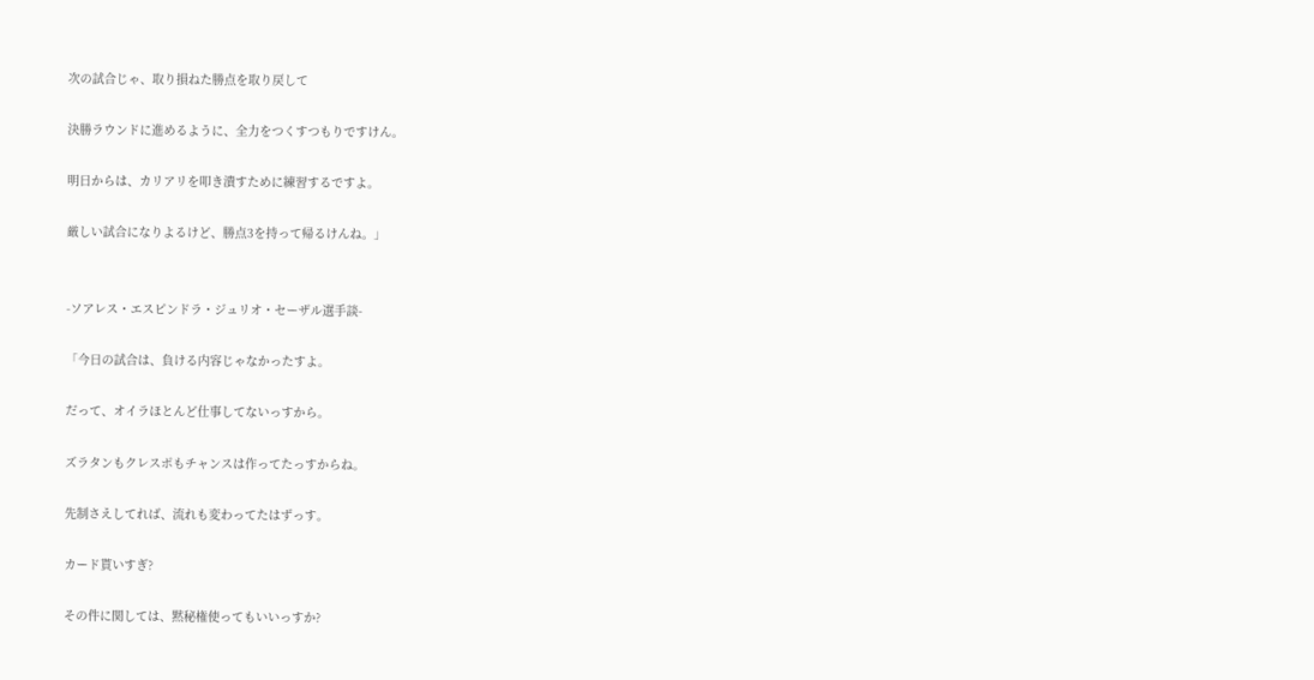次の試合じゃ、取り損ねた勝点を取り戻して

決勝ラウンドに進めるように、全力をつくすつもりですけん。

明日からは、カリアリを叩き潰すために練習するですよ。

厳しい試合になりよるけど、勝点3を持って帰るけんね。」


-ソアレス・エスピンドラ・ジュリオ・セーザル選手談-

「今日の試合は、負ける内容じゃなかったすよ。

だって、オイラほとんど仕事してないっすから。

ズラタンもクレスポもチャンスは作ってたっすからね。

先制さえしてれば、流れも変わってたはずっす。

カード貰いすぎ?

その件に関しては、黙秘権使ってもいいっすか?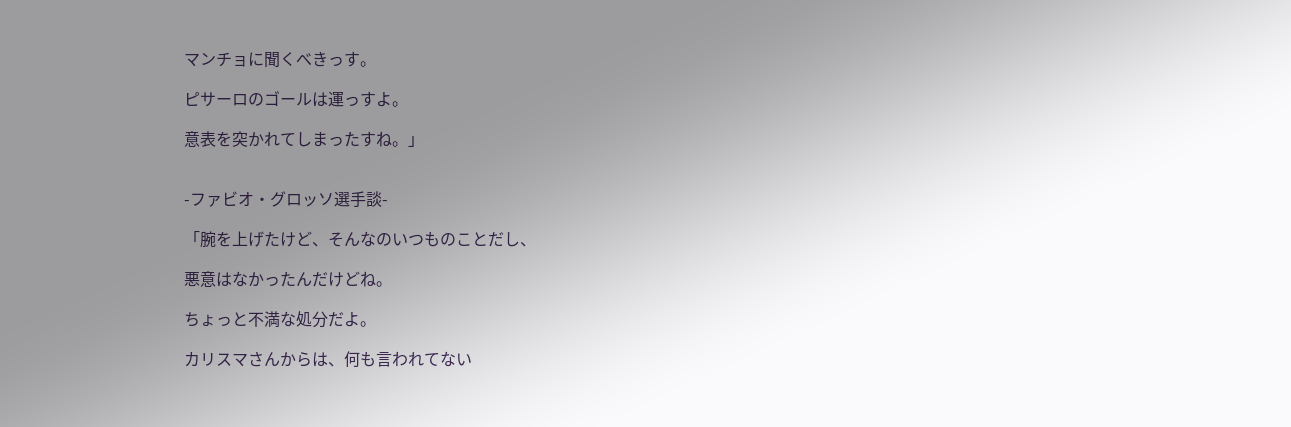マンチョに聞くべきっす。

ピサーロのゴールは運っすよ。

意表を突かれてしまったすね。」


-ファビオ・グロッソ選手談-

「腕を上げたけど、そんなのいつものことだし、

悪意はなかったんだけどね。

ちょっと不満な処分だよ。

カリスマさんからは、何も言われてない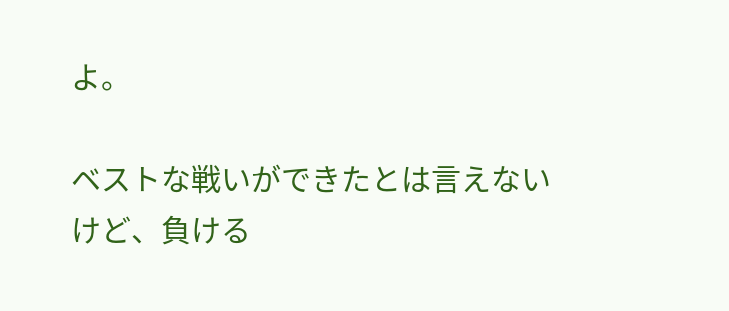よ。

ベストな戦いができたとは言えないけど、負ける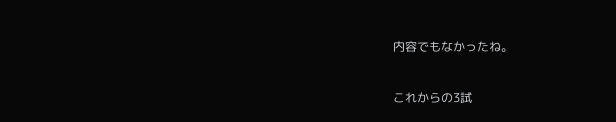内容でもなかったね。

これからの3試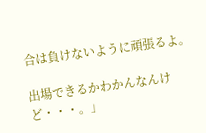合は負けないように頑張るよ。

出場できるかわかんなんけど・・・。」